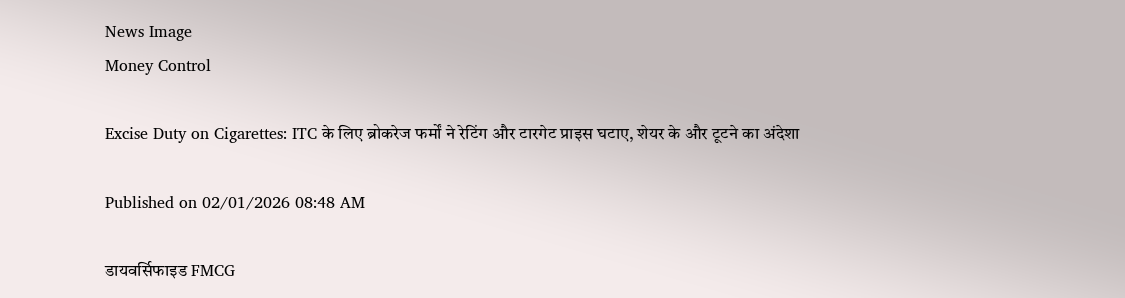News Image
Money Control

Excise Duty on Cigarettes: ITC के लिए ब्रोकरेज फर्मों ने रेटिंग और टारगेट प्राइस घटाए, शेयर के और टूटने का अंदेशा

Published on 02/01/2026 08:48 AM

डायवर्सिफाइड FMCG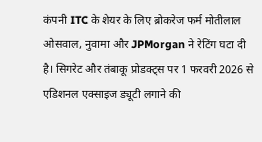कंपनी ITC के शेयर के लिए ब्रोकरेज फर्म मोतीलाल ओसवाल, नुवामा और JPMorgan ने रेटिंग घटा दी है। सिगरेट और तंबाकू प्रोडक्ट्स पर 1 फरवरी 2026 से एडिशनल एक्साइज ड्यूटी लगाने की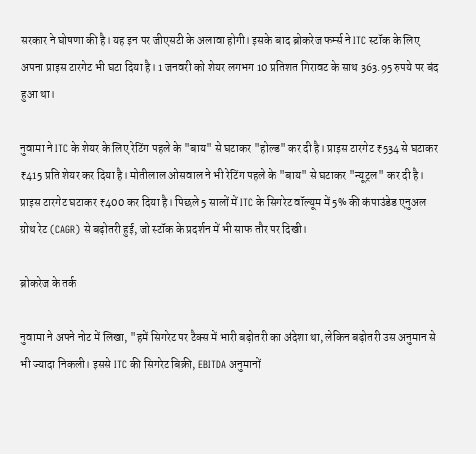सरकार ने घोषणा की है। यह इन पर जीएसटी के अलावा होगी। इसके बाद ब्रोकरेज फर्म्स ने ITC स्टॉक के लिए अपना प्राइस टारगेट भी घटा दिया है। 1 जनवरी को शेयर लगभग 10 प्रतिशत गिरावट के साथ 363.95 रुपये पर बंद हुआ था।

नुवामा ने ITC के शेयर के लिए रेटिंग पहले के "बाय" से घटाकर "होल्ड" कर दी है। प्राइस टारगेट ₹534 से घटाकर ₹415 प्रति शेयर कर दिया है। मोतीलाल ओसवाल ने भी रेटिंग पहले के "बाय" से घटाकर "न्यूट्रल" कर दी है। प्राइस टारगेट घटाकर ₹400 कर दिया है। पिछले 5 सालों में ITC के सिगरेट वॉल्यूम में 5% की कंपाउंडेड एनुअल ग्रोथ रेट (CAGR) से बढ़ोतरी हुई, जो स्टॉक के प्रदर्शन में भी साफ तौर पर दिखी।

ब्रोकरेज के तर्क

नुवामा ने अपने नोट में लिखा, "हमें सिगरेट पर टैक्स में भारी बढ़ोतरी का अंदेशा था, लेकिन बढ़ोतरी उस अनुमान से भी ज्यादा निकली। इससे ITC की सिगरेट बिक्री, EBITDA अनुमानों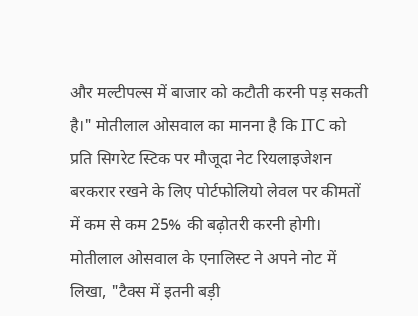और मल्टीपल्स में बाजार को कटौती करनी पड़ सकती है।" मोतीलाल ओसवाल का मानना है कि ITC को प्रति सिगरेट स्टिक पर मौजूदा नेट रियलाइजेशन बरकरार रखने के लिए पोर्टफोलियो लेवल पर कीमतों में कम से कम 25% की बढ़ोतरी करनी होगी। मोतीलाल ओसवाल के एनालिस्ट ने अपने नोट में लिखा, "टैक्स में इतनी बड़ी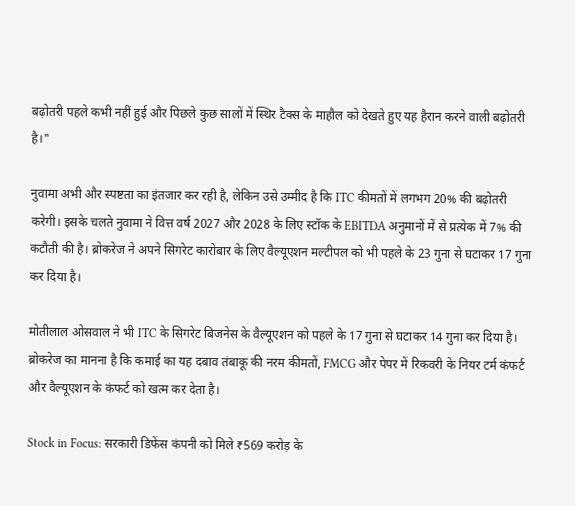बढ़ोतरी पहले कभी नहीं हुई और पिछले कुछ सालों में स्थिर टैक्स के माहौल को देखते हुए यह हैरान करने वाली बढ़ोतरी है।"

नुवामा अभी और स्पष्टता का इंतजार कर रही है, लेकिन उसे उम्मीद है कि ITC कीमतों में लगभग 20% की बढ़ोतरी करेगी। इसके चलते नुवामा ने वित्त वर्ष 2027 और 2028 के लिए स्टॉक के EBITDA अनुमानों में से प्रत्येक में 7% की कटौती की है। ब्रोकरेज ने अपने सिगरेट कारोबार के लिए वैल्यूएशन मल्टीपल को भी पहले के 23 गुना से घटाकर 17 गुना कर दिया है।

मोतीलाल ओसवाल ने भी ITC के सिगरेट बिजनेस के वैल्यूएशन को पहले के 17 गुना से घटाकर 14 गुना कर दिया है। ब्रोकरेज का मानना है कि कमाई का यह दबाव तंबाकू की नरम कीमतों, FMCG और पेपर में रिकवरी के नियर टर्म कंफर्ट और वैल्यूएशन के कंफर्ट को खत्म कर देता है।

Stock in Focus: सरकारी डिफेंस कंपनी को मिले ₹569 करोड़ के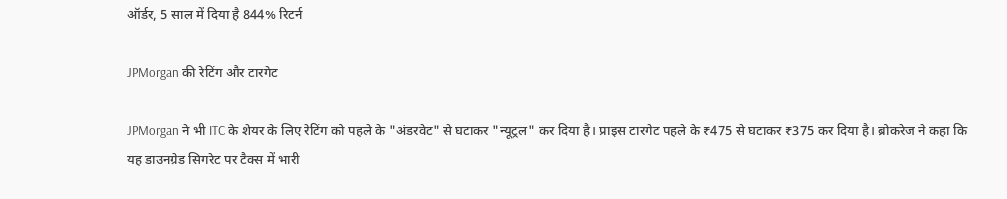ऑर्डर, 5 साल में दिया है 844% रिटर्न

JPMorgan की रेटिंग और टारगेट

JPMorgan ने भी ITC के शेयर के लिए रेटिंग को पहले के "अंडरवेट" से घटाकर "न्यूट्रल" कर दिया है। प्राइस टारगेट पहले के ₹475 से घटाकर ₹375 कर दिया है। ब्रोकरेज ने कहा कि यह डाउनग्रेड सिगरेट पर टैक्स में भारी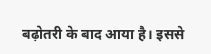बढ़ोतरी के बाद आया है। इससे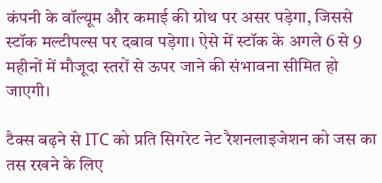कंपनी के वॉल्यूम और कमाई की ग्रोथ पर असर पड़ेगा, जिससे स्टॉक मल्टीपल्स पर दबाव पड़ेगा। ऐसे में स्टॉक के अगले 6 से 9 महीनों में मौजूदा स्तरों से ऊपर जाने की संभावना सीमित हो जाएगी।

टैक्स बढ़ने से ITC को प्रति सिगरेट नेट रैशनलाइजेशन को जस का तस रखने के लिए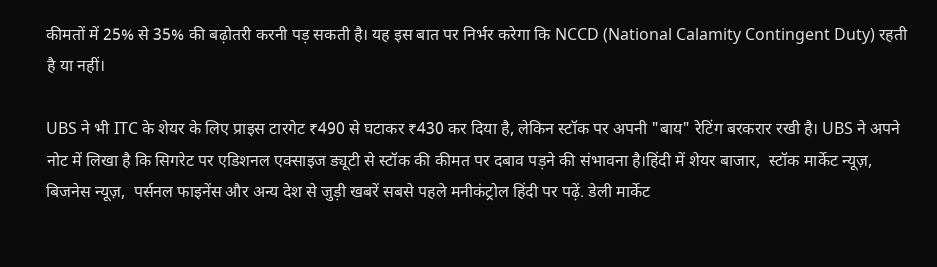कीमतों में 25% से 35% की बढ़ोतरी करनी पड़ सकती है। यह इस बात पर निर्भर करेगा कि NCCD (National Calamity Contingent Duty) रहती है या नहीं।

UBS ने भी ITC के शेयर के लिए प्राइस टारगेट ₹490 से घटाकर ₹430 कर दिया है, लेकिन स्टॉक पर अपनी "बाय" रेटिंग बरकरार रखी है। UBS ने अपने नोट में लिखा है कि सिगरेट पर एडिशनल एक्साइज ड्यूटी से स्टॉक की कीमत पर दबाव पड़ने की संभावना है।हिंदी में शेयर बाजार,  स्टॉक मार्केट न्यूज़,  बिजनेस न्यूज़,  पर्सनल फाइनेंस और अन्य देश से जुड़ी खबरें सबसे पहले मनीकंट्रोल हिंदी पर पढ़ें. डेली मार्केट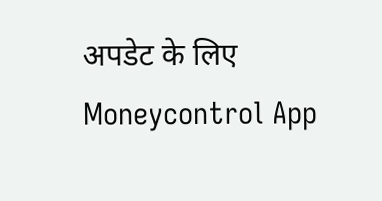अपडेट के लिए Moneycontrol App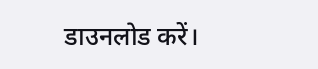डाउनलोड करें।